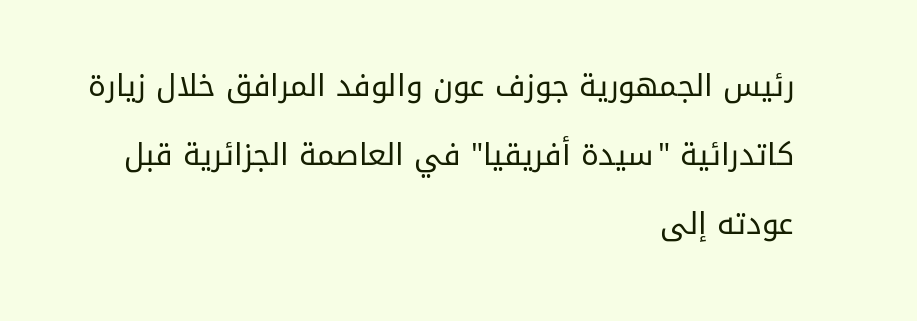رئيس الجمهورية جوزف عون والوفد المرافق خلال زيارة كاتدرائية "سيدة أفريقيا" في العاصمة الجزائرية قبل عودته إلى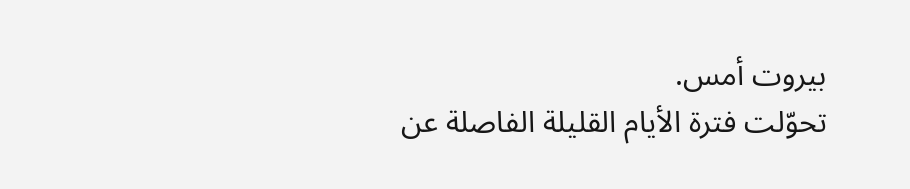بيروت أمس.
تحوّلت فترة الأيام القليلة الفاصلة عن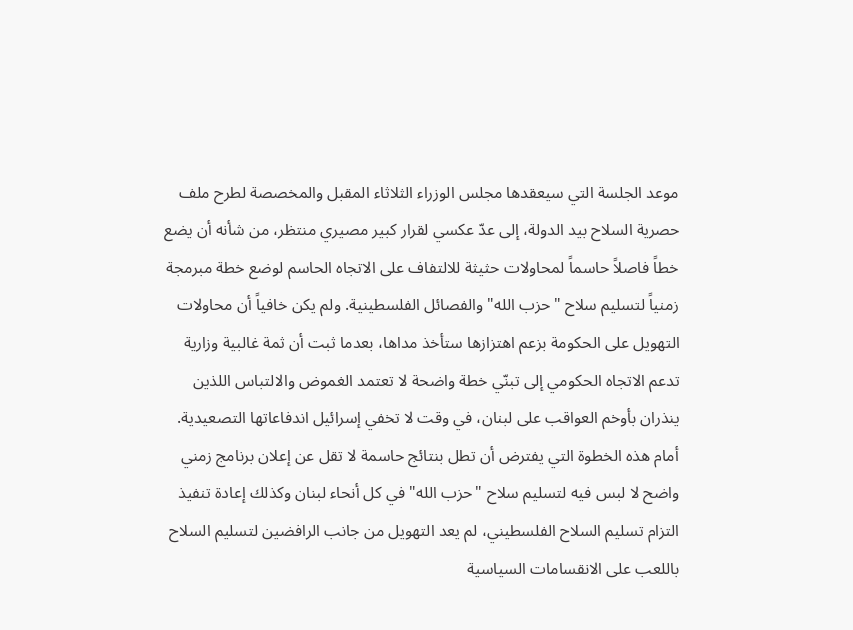موعد الجلسة التي سيعقدها مجلس الوزراء الثلاثاء المقبل والمخصصة لطرح ملف حصرية السلاح بيد الدولة، إلى عدّ عكسي لقرار كبير مصيري منتظر، من شأنه أن يضع خطاً فاصلاً حاسماً لمحاولات حثيثة للالتفاف على الاتجاه الحاسم لوضع خطة مبرمجة زمنياً لتسليم سلاح "حزب الله" والفصائل الفلسطينية. ولم يكن خافياً أن محاولات التهويل على الحكومة بزعم اهتزازها ستأخذ مداها، بعدما ثبت أن ثمة غالبية وزارية تدعم الاتجاه الحكومي إلى تبنّي خطة واضحة لا تعتمد الغموض والالتباس اللذين ينذران بأوخم العواقب على لبنان، في وقت لا تخفي إسرائيل اندفاعاتها التصعيدية. أمام هذه الخطوة التي يفترض أن تطل بنتائج حاسمة لا تقل عن إعلان برنامج زمني واضح لا لبس فيه لتسليم سلاح "حزب الله" في كل أنحاء لبنان وكذلك إعادة تنفيذ التزام تسليم السلاح الفلسطيني، لم يعد التهويل من جانب الرافضين لتسليم السلاح باللعب على الانقسامات السياسية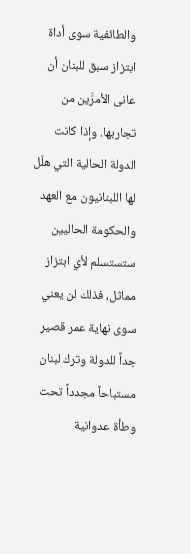والطائفية سوى أداة ابتزاز سبق للبنان أن عانى الأمرَّين من تجاربها. وإذا كانت الدولة الحالية التي هلّل لها اللبنانيون مع العهد والحكومة الحاليين ستستسلم لأي ابتزاز مماثل، فذلك لن يعني سوى نهاية عمر قصير جداً للدولة وترك لبنان مستباحاً مجدداً تحت وطأة عدوانية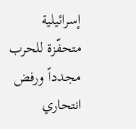إسرائيلية متحفّزة للحرب مجدداً ورفض انتحاري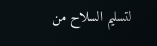لتسليم السلاح من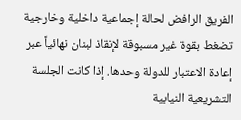الفريق الرافض لحالة إجماعية داخلية وخارجية تضغط بقوة غير مسبوقة لإنقاذ لبنان نهائياً عبر إعادة الاعتبار للدولة وحدها. إذا كانت الجلسة التشريعية النيابية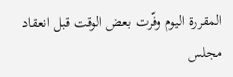المقررة اليوم وفّرت بعض الوقت قبل انعقاد مجلس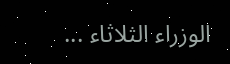الوزراء الثلاثاء ...